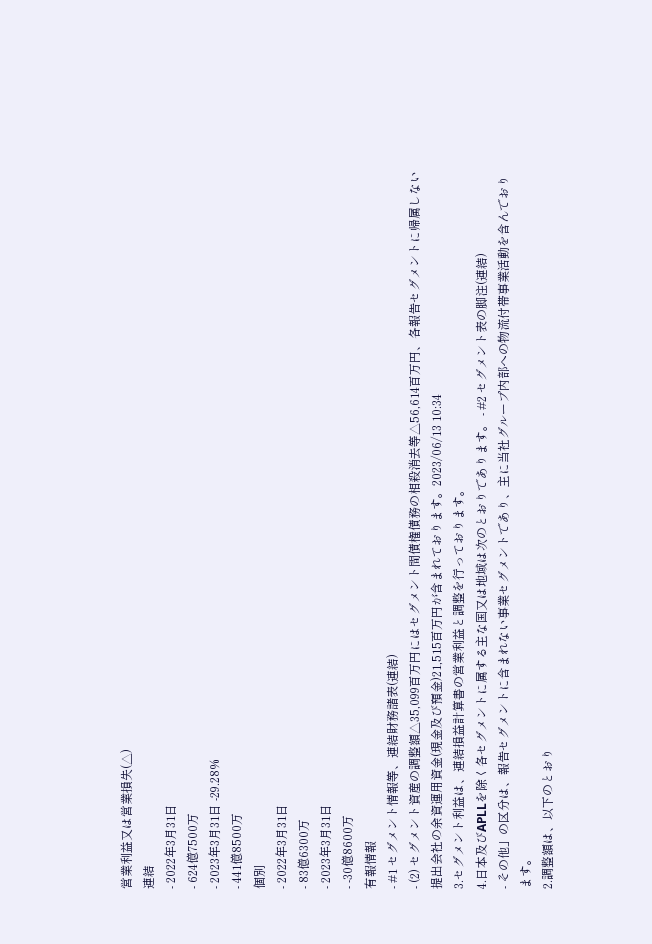営業利益又は営業損失(△)
連結
- 2022年3月31日
- 624億7500万
- 2023年3月31日 -29.28%
- 441億8500万
個別
- 2022年3月31日
- 83億6300万
- 2023年3月31日
- -30億8600万
有報情報
- #1 セグメント情報等、連結財務諸表(連結)
- (2) セグメント資産の調整額△35,099百万円にはセグメント間債権債務の相殺消去等△56,614百万円、各報告セグメントに帰属しない提出会社の余資運用資金(現金及び預金)21,515百万円が含まれております。2023/06/13 10:34
3.セグメント利益は、連結損益計算書の営業利益と調整を行っております。
4.日本及びAPLLを除く各セグメントに属する主な国又は地域は次のとおりであります。 - #2 セグメント表の脚注(連結)
- その他」の区分は、報告セグメントに含まれない事業セグメントであり、主に当社グループ内部への物流付帯事業活動を含んでおります。
2.調整額は、以下のとおり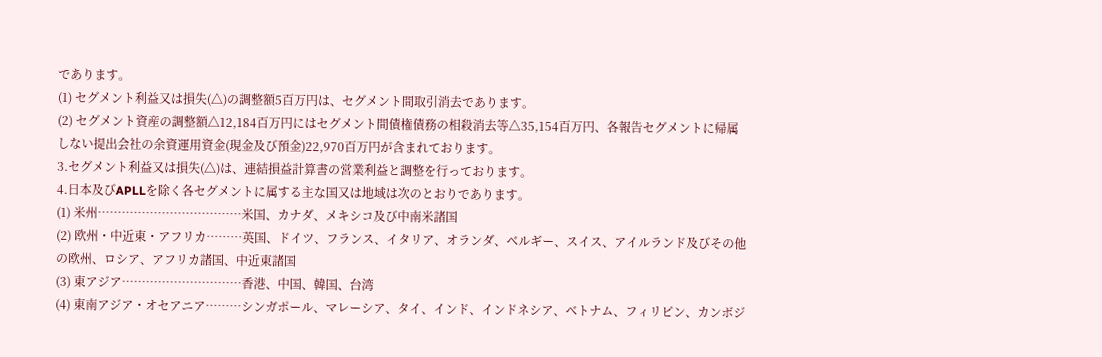であります。
(1) セグメント利益又は損失(△)の調整額5百万円は、セグメント間取引消去であります。
(2) セグメント資産の調整額△12,184百万円にはセグメント間債権債務の相殺消去等△35,154百万円、各報告セグメントに帰属しない提出会社の余資運用資金(現金及び預金)22,970百万円が含まれております。
3.セグメント利益又は損失(△)は、連結損益計算書の営業利益と調整を行っております。
4.日本及びAPLLを除く各セグメントに属する主な国又は地域は次のとおりであります。
(1) 米州………………………………米国、カナダ、メキシコ及び中南米諸国
(2) 欧州・中近東・アフリカ………英国、ドイツ、フランス、イタリア、オランダ、ベルギー、スイス、アイルランド及びその他の欧州、ロシア、アフリカ諸国、中近東諸国
(3) 東アジア…………………………香港、中国、韓国、台湾
(4) 東南アジア・オセアニア………シンガポール、マレーシア、タイ、インド、インドネシア、ベトナム、フィリピン、カンボジ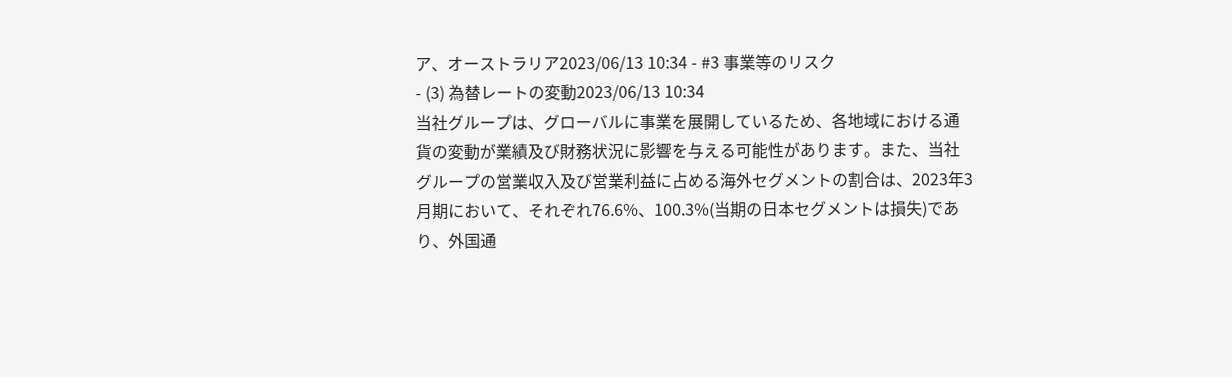ア、オーストラリア2023/06/13 10:34 - #3 事業等のリスク
- (3) 為替レートの変動2023/06/13 10:34
当社グループは、グローバルに事業を展開しているため、各地域における通貨の変動が業績及び財務状況に影響を与える可能性があります。また、当社グループの営業収入及び営業利益に占める海外セグメントの割合は、2023年3月期において、それぞれ76.6%、100.3%(当期の日本セグメントは損失)であり、外国通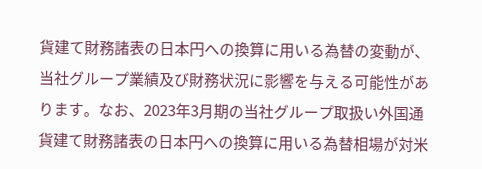貨建て財務諸表の日本円への換算に用いる為替の変動が、当社グループ業績及び財務状況に影響を与える可能性があります。なお、2023年3月期の当社グループ取扱い外国通貨建て財務諸表の日本円への換算に用いる為替相場が対米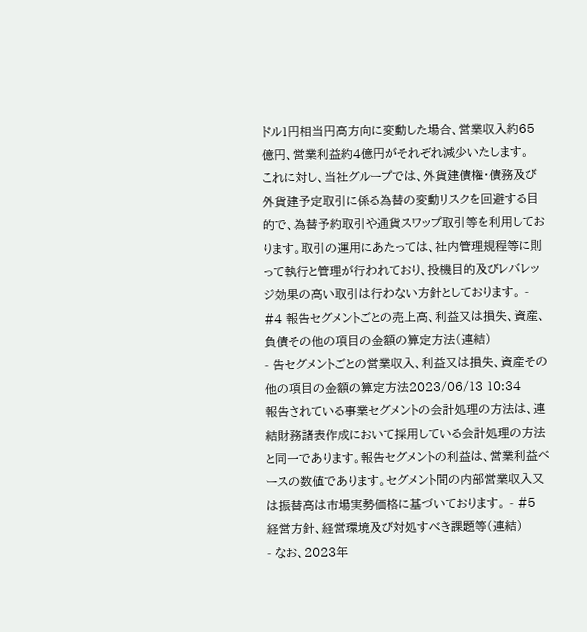ドル1円相当円高方向に変動した場合、営業収入約65億円、営業利益約4億円がそれぞれ減少いたします。
これに対し、当社グループでは、外貨建債権・債務及び外貨建予定取引に係る為替の変動リスクを回避する目的で、為替予約取引や通貨スワップ取引等を利用しております。取引の運用にあたっては、社内管理規程等に則って執行と管理が行われており、投機目的及びレバレッジ効果の高い取引は行わない方針としております。 - #4 報告セグメントごとの売上高、利益又は損失、資産、負債その他の項目の金額の算定方法(連結)
- 告セグメントごとの営業収入、利益又は損失、資産その他の項目の金額の算定方法2023/06/13 10:34
報告されている事業セグメントの会計処理の方法は、連結財務諸表作成において採用している会計処理の方法と同一であります。報告セグメントの利益は、営業利益ベースの数値であります。セグメント間の内部営業収入又は振替高は市場実勢価格に基づいております。 - #5 経営方針、経営環境及び対処すべき課題等(連結)
- なお、2023年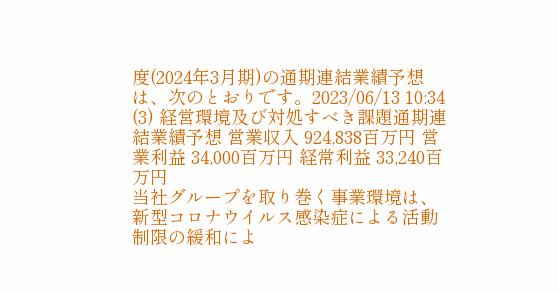度(2024年3月期)の通期連結業績予想は、次のとおりです。2023/06/13 10:34
(3) 経営環境及び対処すべき課題通期連結業績予想 営業収入 924,838百万円 営業利益 34,000百万円 経常利益 33,240百万円
当社グループを取り巻く事業環境は、新型コロナウイルス感染症による活動制限の緩和によ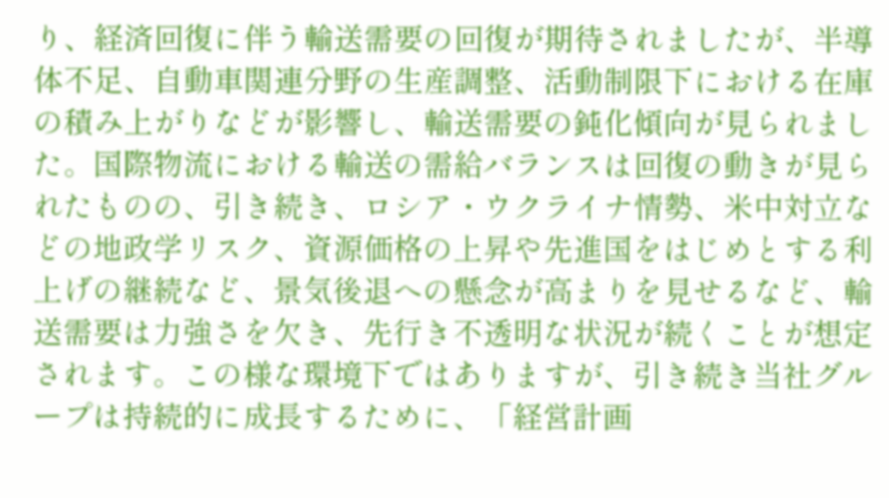り、経済回復に伴う輸送需要の回復が期待されましたが、半導体不足、自動車関連分野の生産調整、活動制限下における在庫の積み上がりなどが影響し、輸送需要の鈍化傾向が見られました。国際物流における輸送の需給バランスは回復の動きが見られたものの、引き続き、ロシア・ウクライナ情勢、米中対立などの地政学リスク、資源価格の上昇や先進国をはじめとする利上げの継続など、景気後退への懸念が高まりを見せるなど、輸送需要は力強さを欠き、先行き不透明な状況が続くことが想定されます。この様な環境下ではありますが、引き続き当社グループは持続的に成長するために、「経営計画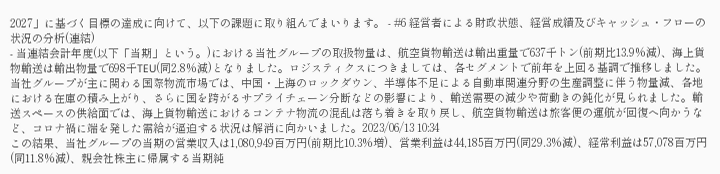2027」に基づく目標の達成に向けて、以下の課題に取り組んでまいります。 - #6 経営者による財政状態、経営成績及びキャッシュ・フローの状況の分析(連結)
- 当連結会計年度(以下「当期」という。)における当社グループの取扱物量は、航空貨物輸送は輸出重量で637千トン(前期比13.9%減)、海上貨物輸送は輸出物量で698千TEU(同2.8%減)となりました。ロジスティクスにつきましては、各セグメントで前年を上回る基調で推移しました。当社グループが主に関わる国際物流市場では、中国・上海のロックダウン、半導体不足による自動車関連分野の生産調整に伴う物量減、各地における在庫の積み上がり、さらに国を跨がるサプライチェーン分断などの影響により、輸送需要の減少や荷動きの鈍化が見られました。輸送スペースの供給面では、海上貨物輸送におけるコンテナ物流の混乱は落ち着きを取り戻し、航空貨物輸送は旅客便の運航が回復へ向かうなど、コロナ禍に端を発した需給が逼迫する状況は解消に向かいました。2023/06/13 10:34
この結果、当社グループの当期の営業収入は1,080,949百万円(前期比10.3%増)、営業利益は44,185百万円(同29.3%減)、経常利益は57,078百万円(同11.8%減)、親会社株主に帰属する当期純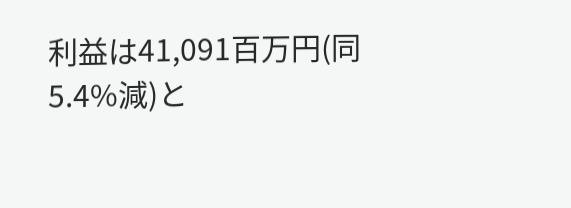利益は41,091百万円(同5.4%減)と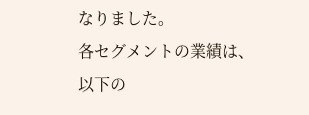なりました。
各セグメントの業績は、以下の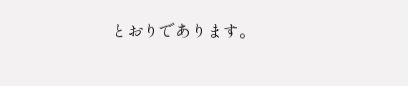とおりであります。